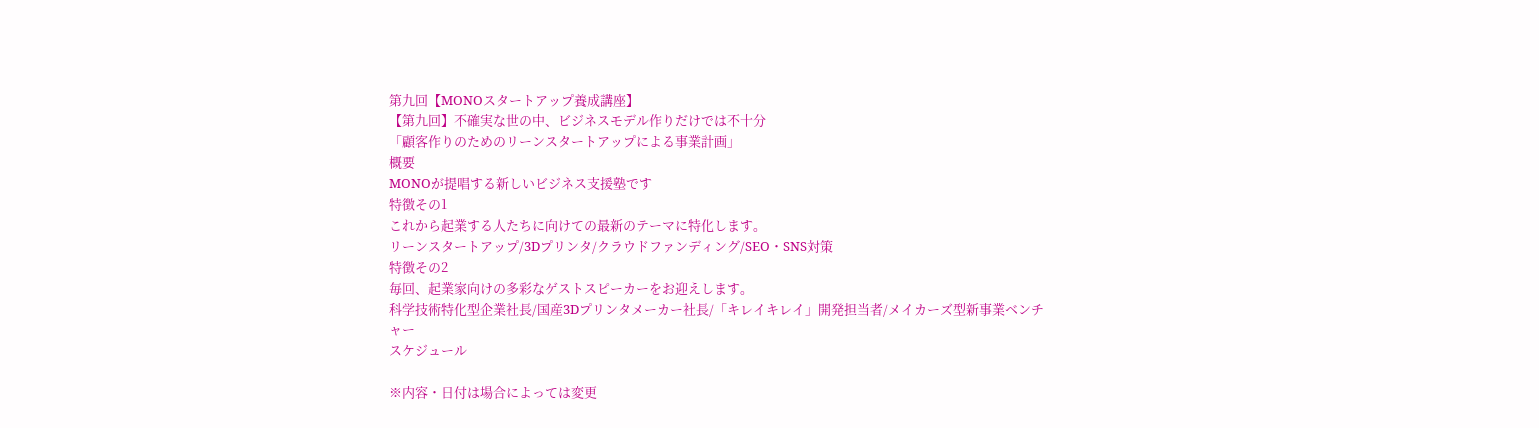第九回【MONOスタートアップ養成講座】
【第九回】不確実な世の中、ビジネスモデル作りだけでは不十分
「顧客作りのためのリーンスタートアップによる事業計画」
概要
MONOが提唱する新しいビジネス支援塾です
特徴その1
これから起業する人たちに向けての最新のテーマに特化します。
リーンスタートアップ/3Dプリンタ/クラウドファンディング/SEO・SNS対策
特徴その2
毎回、起業家向けの多彩なゲストスピーカーをお迎えします。
科学技術特化型企業社長/国産3Dプリンタメーカー社長/「キレイキレイ」開発担当者/メイカーズ型新事業ベンチャー
スケジュール

※内容・日付は場合によっては変更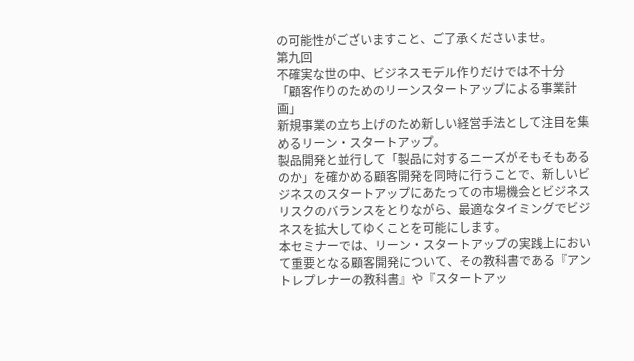の可能性がございますこと、ご了承くださいませ。
第九回
不確実な世の中、ビジネスモデル作りだけでは不十分
「顧客作りのためのリーンスタートアップによる事業計画」
新規事業の立ち上げのため新しい経営手法として注目を集めるリーン・スタートアップ。
製品開発と並行して「製品に対するニーズがそもそもあるのか」を確かめる顧客開発を同時に行うことで、新しいビジネスのスタートアップにあたっての市場機会とビジネスリスクのバランスをとりながら、最適なタイミングでビジネスを拡大してゆくことを可能にします。
本セミナーでは、リーン・スタートアップの実践上において重要となる顧客開発について、その教科書である『アントレプレナーの教科書』や『スタートアッ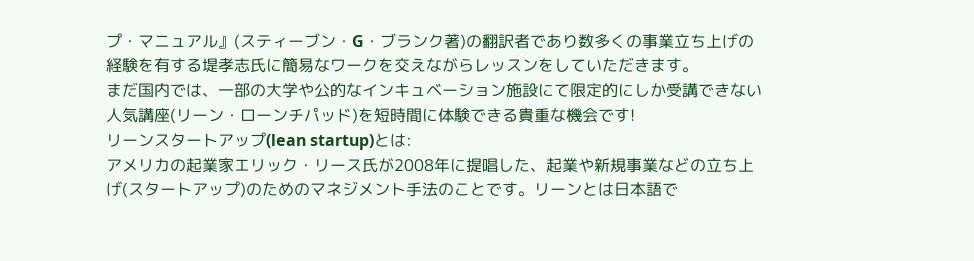プ・マニュアル』(スティーブン・G・ブランク著)の翻訳者であり数多くの事業立ち上げの経験を有する堤孝志氏に簡易なワークを交えながらレッスンをしていただきます。
まだ国内では、一部の大学や公的なインキュベーション施設にて限定的にしか受講できない人気講座(リーン・ローンチパッド)を短時間に体験できる貴重な機会です!
リーンスタートアップ(lean startup)とは:
アメリカの起業家エリック・リース氏が2008年に提唱した、起業や新規事業などの立ち上げ(スタートアップ)のためのマネジメント手法のことです。リーンとは日本語で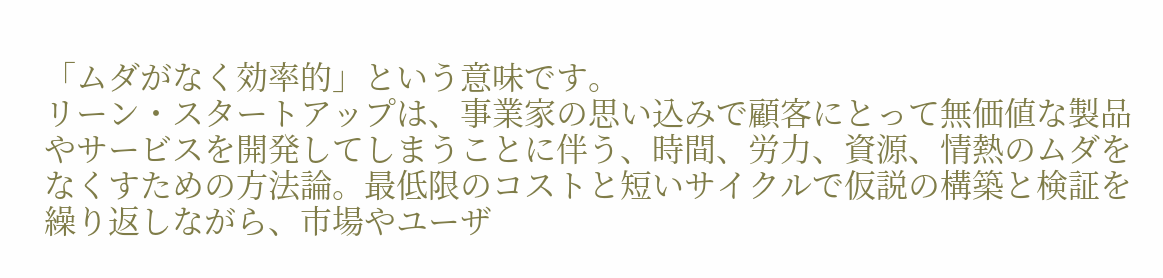「ムダがなく効率的」という意味です。
リーン・スタートアップは、事業家の思い込みで顧客にとって無価値な製品やサービスを開発してしまうことに伴う、時間、労力、資源、情熱のムダをなくすための方法論。最低限のコストと短いサイクルで仮説の構築と検証を繰り返しながら、市場やユーザ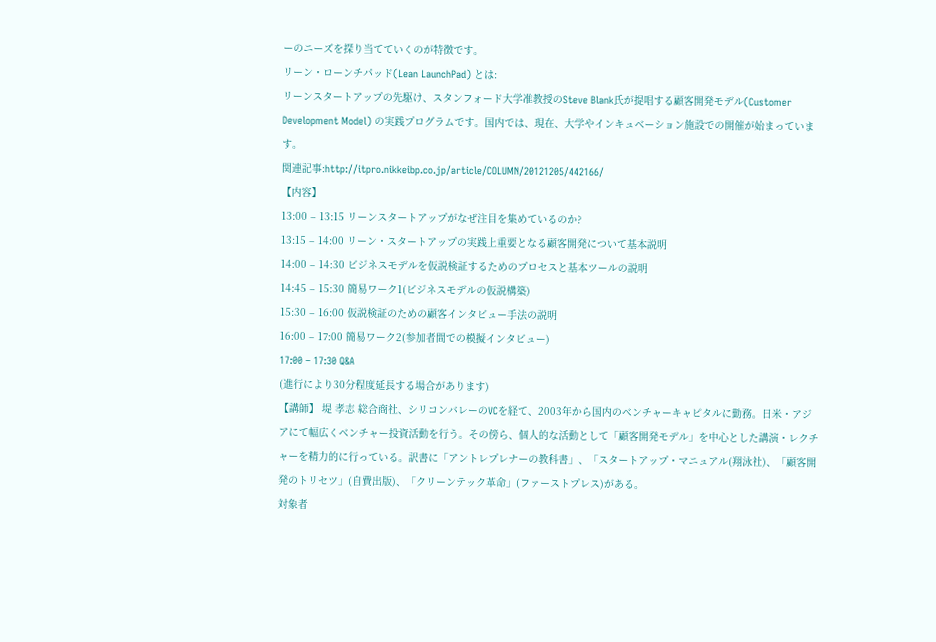ーのニーズを探り当てていくのが特徴です。
リーン・ローンチパッド(Lean LaunchPad) とは:
リーンスタートアップの先駆け、スタンフォード大学准教授のSteve Blank氏が提唱する顧客開発モデル(Customer Development Model) の実践プログラムです。国内では、現在、大学やインキュベーション施設での開催が始まっています。
関連記事:http://itpro.nikkeibp.co.jp/article/COLUMN/20121205/442166/
【内容】
13:00 – 13:15 リーンスタートアップがなぜ注目を集めているのか?
13:15 – 14:00 リーン・スタートアップの実践上重要となる顧客開発について基本説明
14:00 – 14:30 ビジネスモデルを仮説検証するためのプロセスと基本ツールの説明
14:45 – 15:30 簡易ワーク1(ビジネスモデルの仮説構築)
15:30 – 16:00 仮説検証のための顧客インタビュー手法の説明
16:00 – 17:00 簡易ワーク2(参加者間での模擬インタビュー)
17:00 – 17:30 Q&A
(進行により30分程度延長する場合があります)
【講師】 堤 孝志 総合商社、シリコンバレーのVCを経て、2003年から国内のベンチャーキャピタルに勤務。日米・アジアにて幅広くベンチャー投資活動を行う。その傍ら、個人的な活動として「顧客開発モデル」を中心とした講演・レクチャーを精力的に行っている。訳書に「アントレプレナーの教科書」、「スタートアップ・マニュアル(翔泳社)、「顧客開発のトリセツ」(自費出版)、「クリーンテック革命」(ファーストプレス)がある。
対象者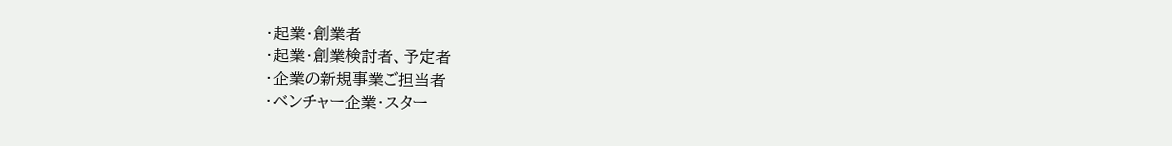・起業・創業者
・起業・創業検討者、予定者
・企業の新規事業ご担当者
・ベンチャー企業・スター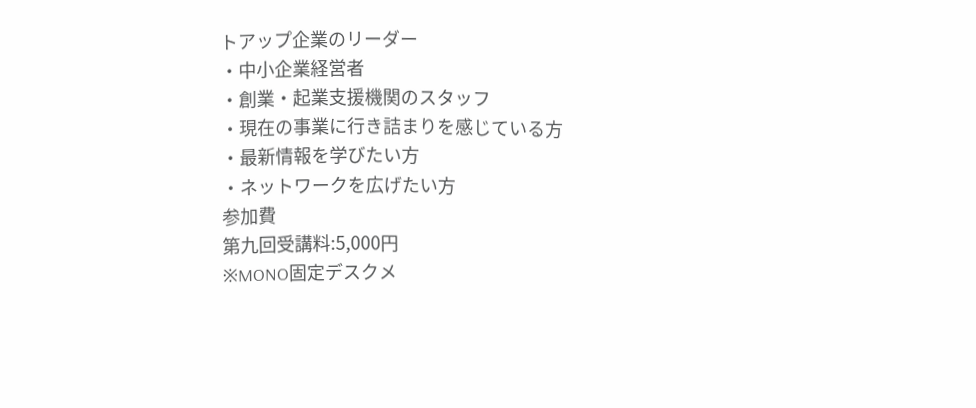トアップ企業のリーダー
・中小企業経営者
・創業・起業支援機関のスタッフ
・現在の事業に行き詰まりを感じている方
・最新情報を学びたい方
・ネットワークを広げたい方
参加費
第九回受講料:5,000円
※MONO固定デスクメ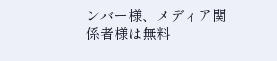ンバー様、メディア関係者様は無料